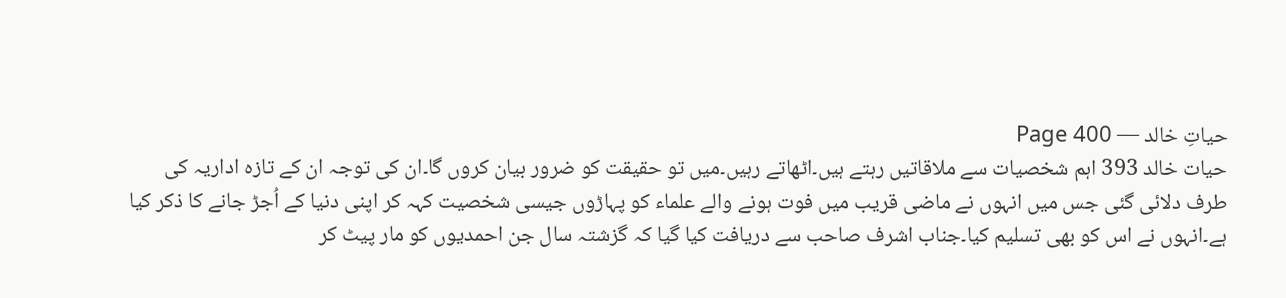حیاتِ خالد — Page 400
حیات خالد 393 اہم شخصیات سے ملاقاتیں رہتے ہیں۔اٹھاتے رہیں۔میں تو حقیقت کو ضرور بیان کروں گا۔ان کی توجہ ان کے تازہ اداریہ کی طرف دلائی گئی جس میں انہوں نے ماضی قریب میں فوت ہونے والے علماء کو پہاڑوں جیسی شخصیت کہہ کر اپنی دنیا کے اُجڑ جانے کا ذکر کیا ہے۔انہوں نے اس کو بھی تسلیم کیا۔جناب اشرف صاحب سے دریافت کیا گیا کہ گزشتہ سال جن احمدیوں کو مار پیٹ کر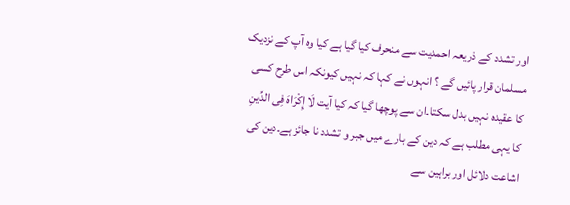اور تشدد کے ذریعہ احمدیت سے منحرف کیا گیا ہے کیا وہ آپ کے نزدیک مسلمان قرار پائیں گے ؟ انہوں نے کہا کہ نہیں کیونکہ اس طرح کسی کا عقیدہ نہیں بدل سکتا۔ان سے پوچھا گیا کہ کیا آیت لَا إِكْرَاهَ فِی الدِّینِ کا یہی مطلب ہے کہ دین کے بارے میں جبر و تشدد نا جائز ہے۔دین کی اشاعت دلائل اور براہین سے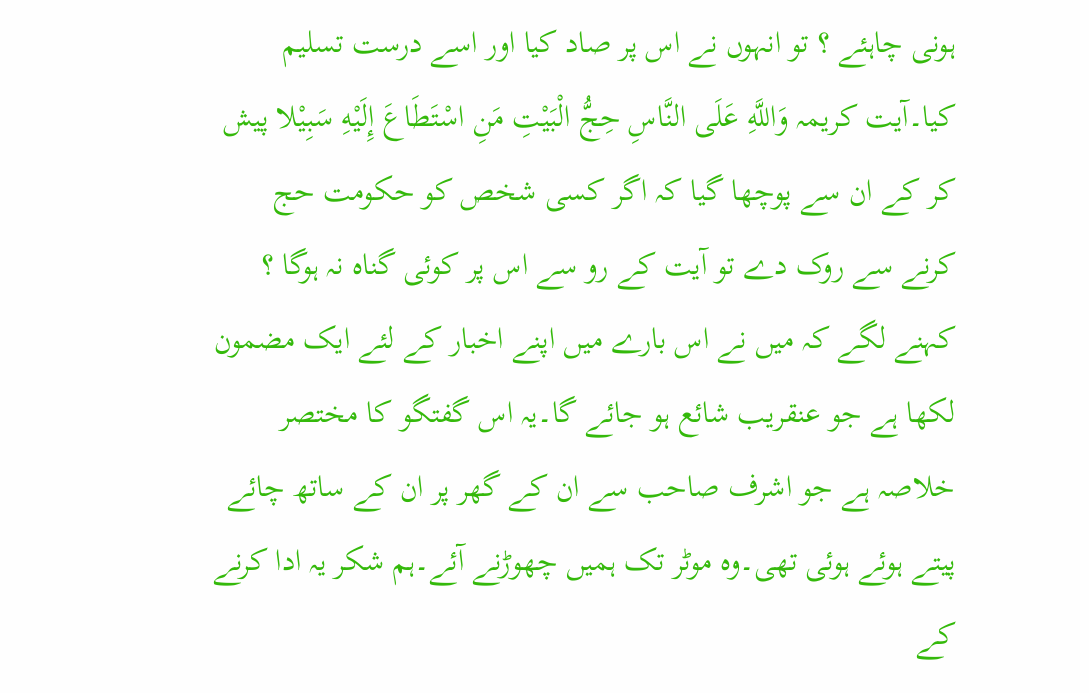ہونی چاہئے ؟ تو انہوں نے اس پر صاد کیا اور اسے درست تسلیم کیا۔آیت کریمہ وَاللَّهِ عَلَى النَّاسِ حِجُّ الْبَيْتِ مَنِ اسْتَطَاعَ إِلَيْهِ سَبِيْلا پیش کر کے ان سے پوچھا گیا کہ اگر کسی شخص کو حکومت حج کرنے سے روک دے تو آیت کے رو سے اس پر کوئی گناہ نہ ہوگا ؟ کہنے لگے کہ میں نے اس بارے میں اپنے اخبار کے لئے ایک مضمون لکھا ہے جو عنقریب شائع ہو جائے گا۔یہ اس گفتگو کا مختصر خلاصہ ہے جو اشرف صاحب سے ان کے گھر پر ان کے ساتھ چائے پیتے ہوئے ہوئی تھی۔وہ موٹر تک ہمیں چھوڑنے آئے۔ہم شکر یہ ادا کرنے کے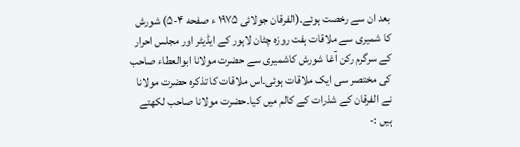بعد ان سے رخصت ہوئے۔(الفرقان جولائی ۱۹۷۵ ء صفحه ۴-۵) شورش کا شمیری سے ملاقات ہفت روزہ چٹان لاہور کے ایڈیٹر اور مجلس احرار کے سرگرم رکن آغا شورش کاشمیری سے حضرت مولانا ابوالعطاء صاحب کی مختصر سی ایک ملاقات ہوئی۔اس ملاقات کا تذکرہ حضرت مولانا نے الفرقان کے شذرات کے کالم میں کیا۔حضرت مولانا صاحب لکھتے ہیں :-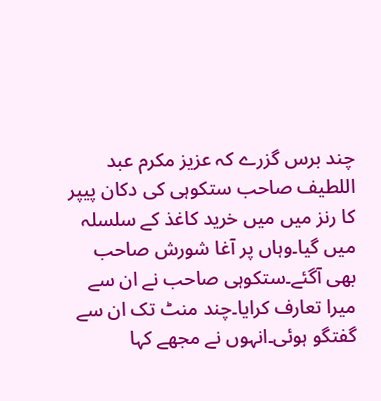چند برس گزرے کہ عزیز مکرم عبد اللطیف صاحب ستکوہی کی دکان پیپر کا رنز میں میں خرید کاغذ کے سلسلہ میں گیا۔وہاں پر آغا شورش صاحب بھی آگئے۔ستکوہی صاحب نے ان سے میرا تعارف کرایا۔چند منٹ تک ان سے گفتگو ہوئی۔انہوں نے مجھے کہا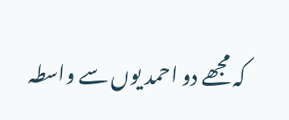کہ مجھے دو احمد یوں سے واسطہ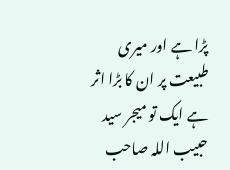پڑا ہے اور میری طبیعت پر ان کا بڑا اثر ہے ایک تو میجر سید حبیب اللہ صاحب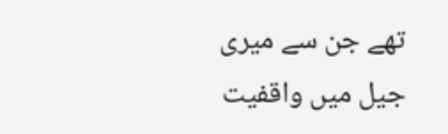تھے جن سے میری جیل میں واقفیت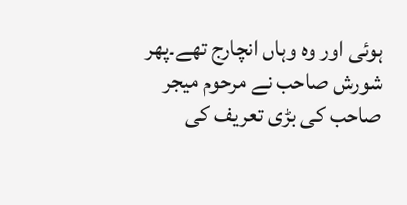ہوئی اور وہ وہاں انچارج تھے۔پھر شورش صاحب نے مرحوم میجر صاحب کی بڑی تعریف کی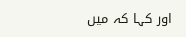اور کہا کہ میں